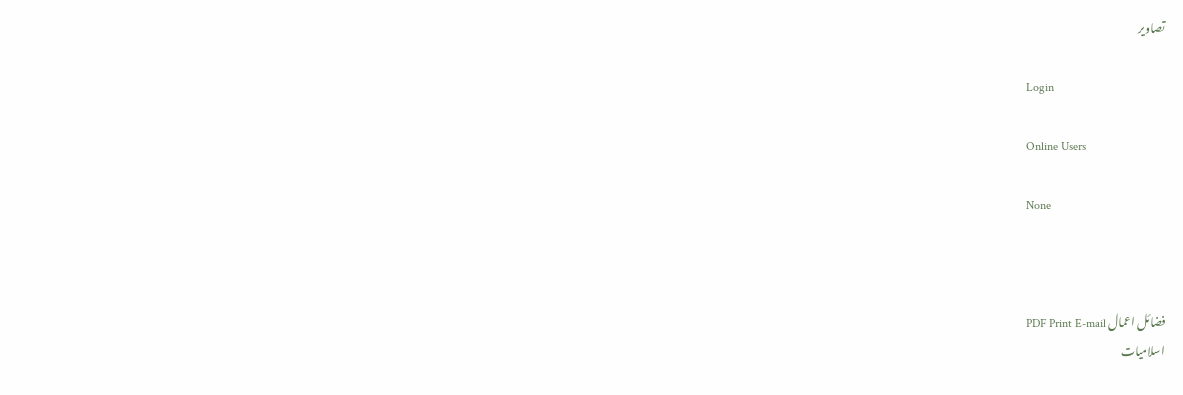تصاویر

Login

Online Users

None



فضائل اعمال PDF Print E-mail
اسلامیات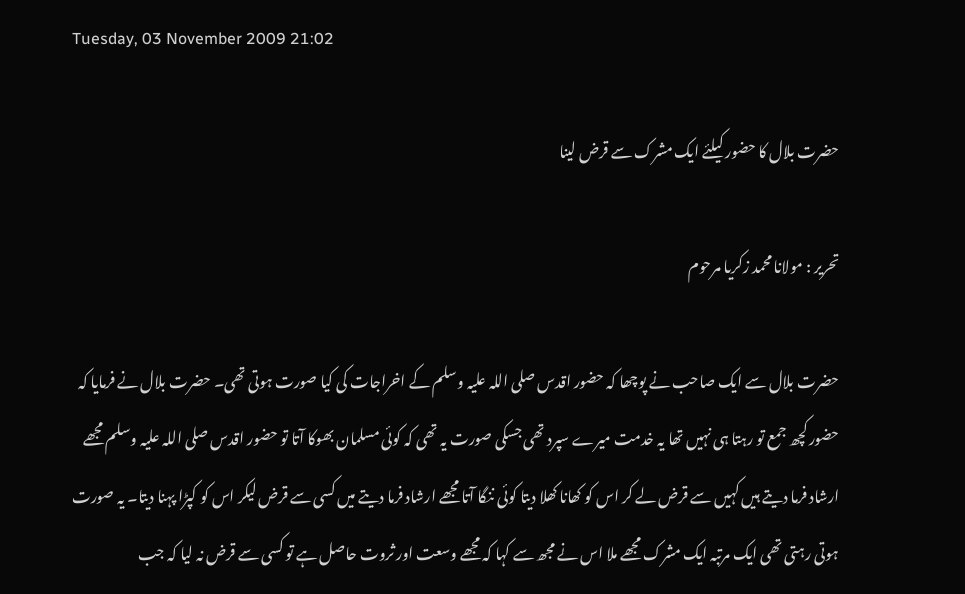Tuesday, 03 November 2009 21:02

حضرت بلال کا حضور کیلئے ایک مشرک سے قرض لینا

تحریر : مولانا محمد زکریا مرحوم

حضرت بلال سے ایک صاحب نے پوچھا کہ حضور اقدس صلی اللہ علیہ وسلم کے اخراجات کی کیا صورت ہوتی تھی۔ حضرت بلال نے فرمایا کہ حضور کچھ جمع تو رہتا ہی نہیں تھا یہ خدمت میرے سپرد تھی جسکی صورت یہ تھی کہ کوئی مسلمان بھوکا آتا تو حضور اقدس صلی اللہ علیہ وسلم مجھے ارشاد فرما دیتے ہیں کہیں سے قرض لے کر اس کو کھانا کھلا دیتا کوئی ننگا آتا مجھے ارشاد فرما دیتے میں کسی سے قرض لیکر اس کو کپڑا پہنا دیتا۔ یہ صورت ہوتی رہتی تھی ایک مرتبہ ایک مشرک مجھے ملا اس نے مجھ سے کہا کہ مجھے وسعت اور ثروت حاصل ہے تو کسی سے قرض نہ لیا کہ جب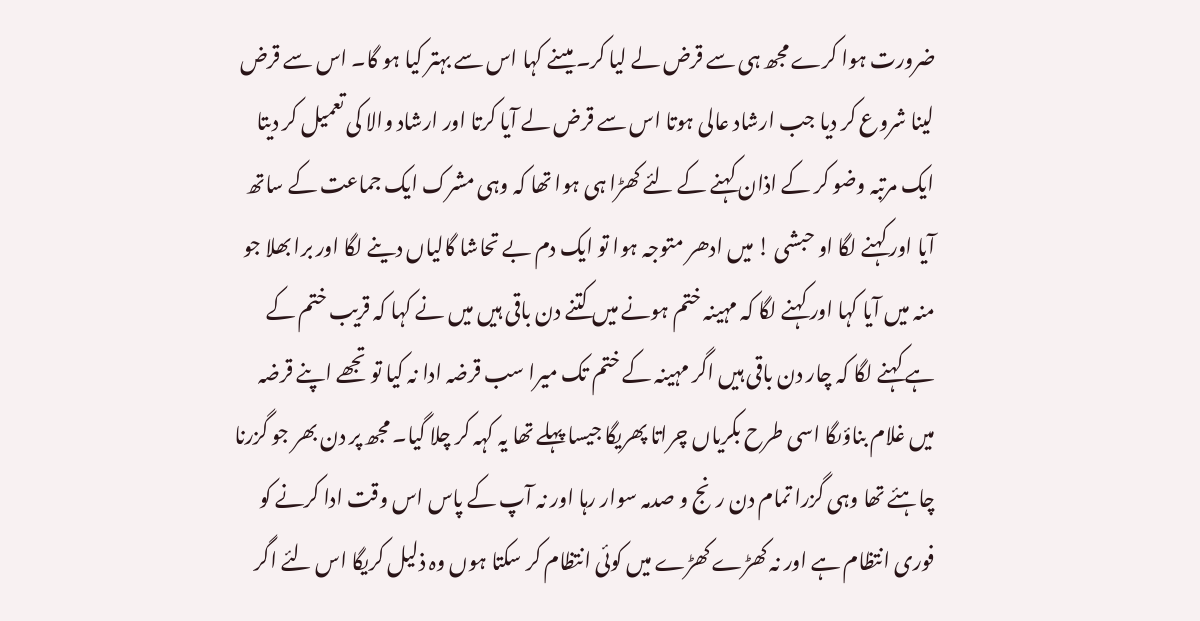ضرورت ہوا کرے مجھ ہی سے قرض لے لیا کر۔ میںنے کہا اس سے بہتر کیا ہو گا۔ اس سے قرض لینا شروع کر دیا جب ارشاد عالی ہوتا اس سے قرض لے آیا کرتا اور ارشاد والا کی تعمیل کر دیتا ایک مرتبہ وضو کر کے اذان کہنے کے لئے کھڑا ہی ہوا تھا کہ وہی مشرک ایک جماعت کے ساتھ آیا اور کہنے لگا او حبشی ! میں ادھر متوجہ ہوا تو ایک دم بے تحاشا گالیاں دینے لگا اور برا بھلا جو منہ میں آیا کہا اور کہنے لگا کہ مہینہ ختم ہونے میں کتنے دن باقی ہیں میں نے کہا کہ قریب ختم کے ہے کہنے لگا کہ چار دن باقی ہیں اگر مہینہ کے ختم تک میرا سب قرضہ ادا نہ کیا تو تجھے اپنے قرضہ میں غلام بناؤںگا اسی طرح بکریاں چراتا پھریگا جیسا پہلے تھا یہ کہہ کر چلا گیا۔ مجھ پر دن بھر جو گزرنا چاہئے تھا وہی گزرا تمام دن رنج و صدمہ سوار رہا اور نہ آپ کے پاس اس وقت ادا کرنے کو فوری انتظام ہے اور نہ کھڑے کھڑے میں کوئی انتظام کر سکتا ہوں وہ ذلیل کریگا اس لئے اگر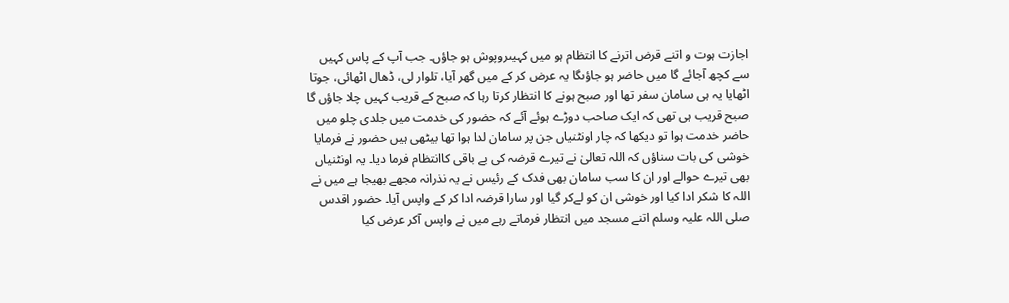اجازت ہوت و اتنے قرض اترنے کا انتظام ہو میں کہیںروپوش ہو جاؤں۔ جب آپ کے پاس کہیں سے کچھ آجائے گا میں حاضر ہو جاؤںگا یہ عرض کر کے میں گھر آیا، تلوار لی، ڈھال اٹھائی، جوتا اٹھایا یہ ہی سامان سفر تھا اور صبح ہونے کا انتظار کرتا رہا کہ صبح کے قریب کہیں چلا جاؤں گا صبح قریب ہی تھی کہ ایک صاحب دوڑے ہوئے آئے کہ حضور کی خدمت میں جلدی چلو میں حاضر خدمت ہوا تو دیکھا کہ چار اونٹنیاں جن پر سامان لدا ہوا تھا بیٹھی ہیں حضور نے فرمایا خوشی کی بات سناؤں کہ اللہ تعالیٰ نے تیرے قرضہ کی بے باقی کاانتظام فرما دیا۔ یہ اونٹنیاں بھی تیرے حوالے اور ان کا سب سامان بھی فدک کے رئیس نے یہ نذرانہ مجھے بھیجا ہے میں نے اللہ کا شکر ادا کیا اور خوشی ان کو لےکر گیا اور سارا قرضہ ادا کر کے واپس آیا۔ حضور اقدس صلی اللہ علیہ وسلم اتنے مسجد میں انتظار فرماتے رہے میں نے واپس آکر عرض کیا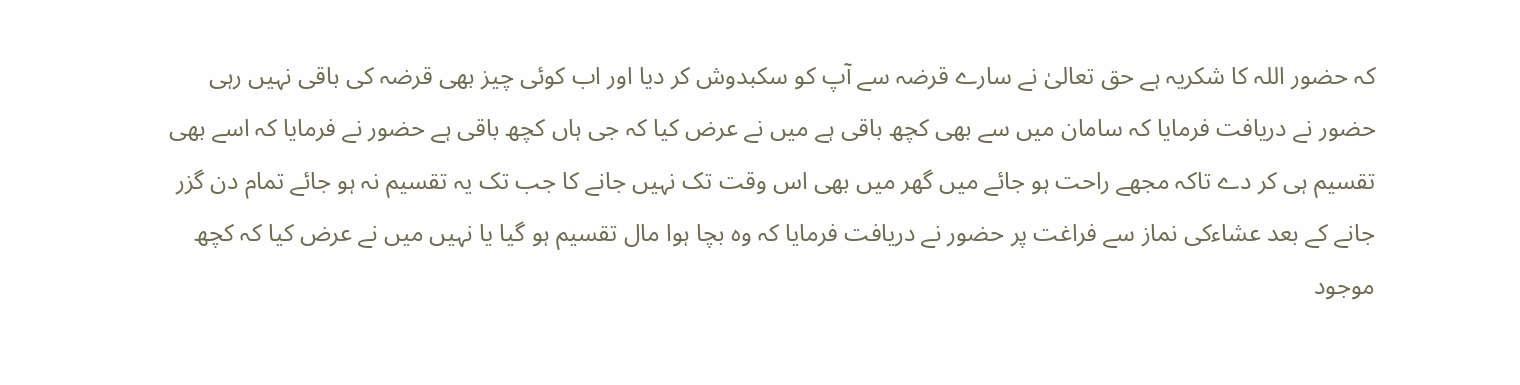کہ حضور اللہ کا شکریہ ہے حق تعالیٰ نے سارے قرضہ سے آپ کو سکبدوش کر دیا اور اب کوئی چیز بھی قرضہ کی باقی نہیں رہی حضور نے دریافت فرمایا کہ سامان میں سے بھی کچھ باقی ہے میں نے عرض کیا کہ جی ہاں کچھ باقی ہے حضور نے فرمایا کہ اسے بھی تقسیم ہی کر دے تاکہ مجھے راحت ہو جائے میں گھر میں بھی اس وقت تک نہیں جانے کا جب تک یہ تقسیم نہ ہو جائے تمام دن گزر جانے کے بعد عشاءکی نماز سے فراغت پر حضور نے دریافت فرمایا کہ وہ بچا ہوا مال تقسیم ہو گیا یا نہیں میں نے عرض کیا کہ کچھ موجود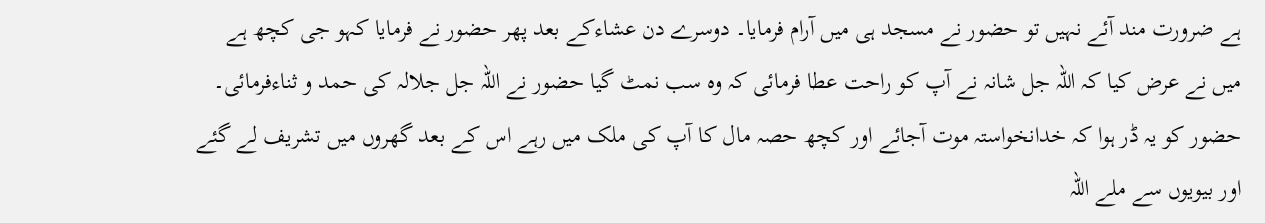ہے ضرورت مند آئے نہیں تو حضور نے مسجد ہی میں آرام فرمایا۔ دوسرے دن عشاءکے بعد پھر حضور نے فرمایا کہو جی کچھ ہے میں نے عرض کیا کہ اللہ جل شانہ نے آپ کو راحت عطا فرمائی کہ وہ سب نمٹ گیا حضور نے اللہ جل جلالہ کی حمد و ثناءفرمائی۔ حضور کو یہ ڈر ہوا کہ خدانخواستہ موت آجائے اور کچھ حصہ مال کا آپ کی ملک میں رہے اس کے بعد گھروں میں تشریف لے گئے اور بیویوں سے ملے اللہ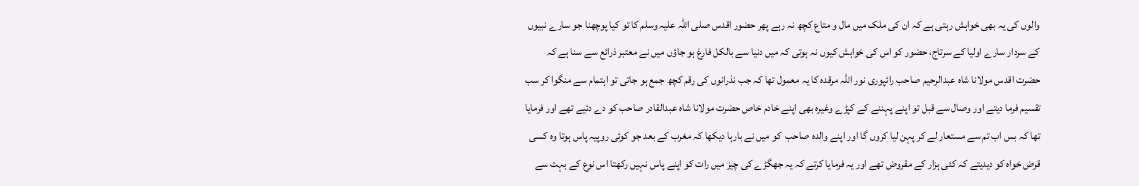والوں کی یہ بھی خواہش رہتی ہے کہ ان کی ملک میں مال و متاع کچھ نہ رہے پھر حضور اقدس صلی اللہ علیہ وسلم کا تو کیا پوچھنا جو سارے نبیوں کے سردار سارے اولیا کے سرتاج، حضور کو اس کی خواہش کیوں نہ ہوتی کہ میں دنیا سے بالکل فارغ ہو جاؤں میں نے معتبر ذرائع سے سنا ہے کہ حضرت اقدس مولانا شاہ عبدالرحیم صاحب رائپوری نور اللہ مرقدہ کا یہ معمول تھا کہ جب نذرانوں کی رقم کچھ جمع ہو جاتی تو اہتمام سے منگوا کر سب تقسیم فرما دیتے اور وصال سے قبل تو اپنے پہننے کے کپڑے وغیرہ بھی اپنے خادم خاص حضرت مولانا شاہ عبدالقادر صاحب کو دے دئیے تھے اور فرمایا تھا کہ بس اب تم سے مستعار لے کر پہن لیا کروں گا اور اپنے والدہ صاحب  کو میں نے بارہا دیکھا کہ مغرب کے بعد جو کوئی روپیہ پاس ہوتا وہ کسی قرض خواہ کو دیدیتے کہ کئی ہزار کے مقروض تھے اور یہ فرمایا کرتے کہ یہ جھگڑے کی چیز میں رات کو اپنے پاس نہیں رکھتا اس نوع کے بہت سے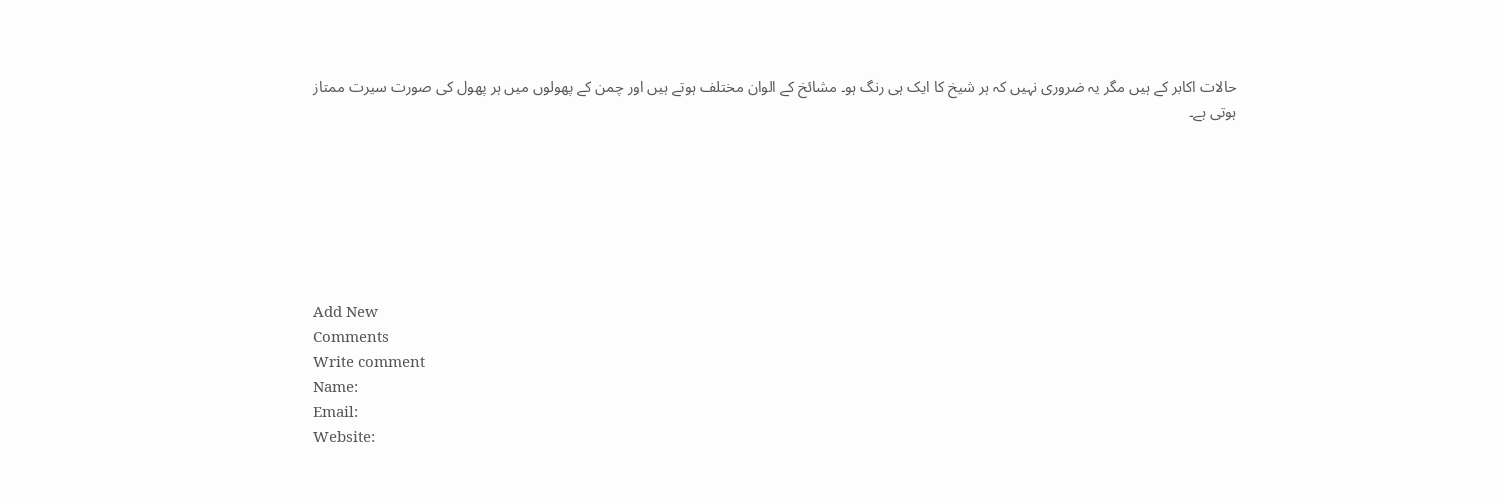حالات اکابر کے ہیں مگر یہ ضروری نہیں کہ ہر شیخ کا ایک ہی رنگ ہو۔ مشائخ کے الوان مختلف ہوتے ہیں اور چمن کے پھولوں میں ہر پھول کی صورت سیرت ممتاز ہوتی ہے۔







Add New
Comments
Write comment
Name:
Email:
Website: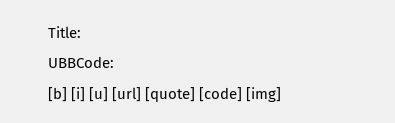Title:
UBBCode:
[b] [i] [u] [url] [quote] [code] [img]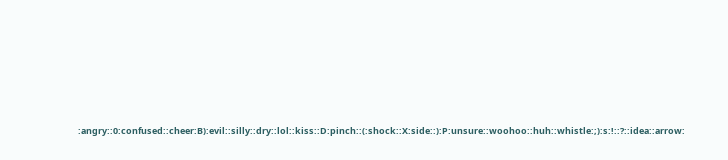:angry::0:confused::cheer:B):evil::silly::dry::lol::kiss::D:pinch::(:shock::X:side::):P:unsure::woohoo::huh::whistle:;):s:!::?::idea::arrow: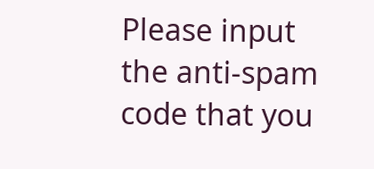Please input the anti-spam code that you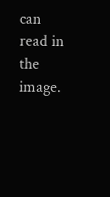can read in the image.